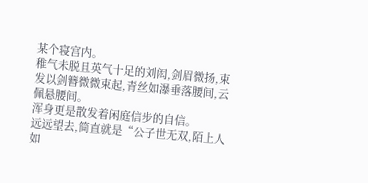某个寝宫内。
稚气未脱且英气十足的刘闳,剑眉微扬,束发以剑簪微微束起,青丝如瀑垂落腰间,云佩悬腰间。
浑身更是散发着闲庭信步的自信。
远远望去,简直就是“公子世无双,陌上人如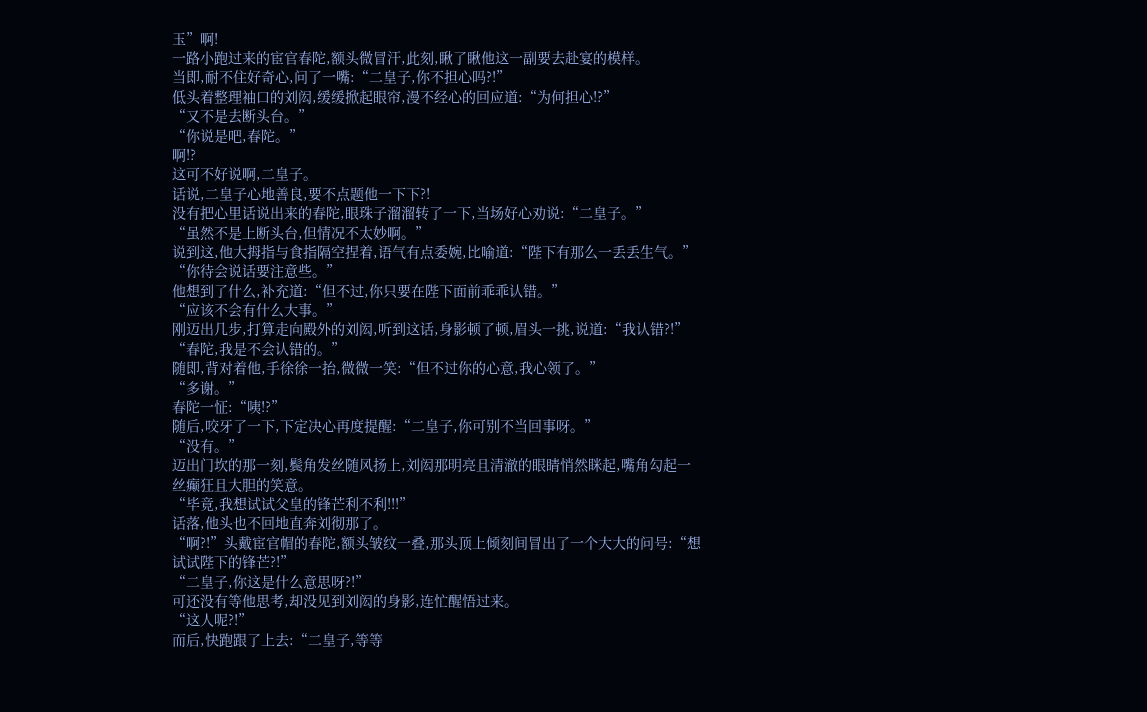玉”啊!
一路小跑过来的宦官春陀,额头微冒汗,此刻,瞅了瞅他这一副要去赴宴的模样。
当即,耐不住好奇心,问了一嘴:“二皇子,你不担心吗?!”
低头着整理袖口的刘闳,缓缓掀起眼帘,漫不经心的回应道:“为何担心!?”
“又不是去断头台。”
“你说是吧,春陀。”
啊!?
这可不好说啊,二皇子。
话说,二皇子心地善良,要不点题他一下下?!
没有把心里话说出来的春陀,眼珠子溜溜转了一下,当场好心劝说:“二皇子。”
“虽然不是上断头台,但情况不太妙啊。”
说到这,他大拇指与食指隔空捏着,语气有点委婉,比喻道:“陛下有那么一丢丢生气。”
“你待会说话要注意些。”
他想到了什么,补充道:“但不过,你只要在陛下面前乖乖认错。”
“应该不会有什么大事。”
刚迈出几步,打算走向殿外的刘闳,听到这话,身影顿了顿,眉头一挑,说道:“我认错?!”
“春陀,我是不会认错的。”
随即,背对着他,手徐徐一抬,微微一笑:“但不过你的心意,我心领了。”
“多谢。”
春陀一怔:“咦!?”
随后,咬牙了一下,下定决心再度提醒:“二皇子,你可别不当回事呀。”
“没有。”
迈出门坎的那一刻,鬓角发丝随风扬上,刘闳那明亮且清澈的眼睛悄然眯起,嘴角勾起一丝癫狂且大胆的笑意。
“毕竟,我想试试父皇的锋芒利不利!!!”
话落,他头也不回地直奔刘彻那了。
“啊?!”头戴宦官帽的春陀,额头皱纹一叠,那头顶上倾刻间冒出了一个大大的问号:“想试试陛下的锋芒?!”
“二皇子,你这是什么意思呀?!”
可还没有等他思考,却没见到刘闳的身影,连忙醒悟过来。
“这人呢?!”
而后,快跑跟了上去:“二皇子,等等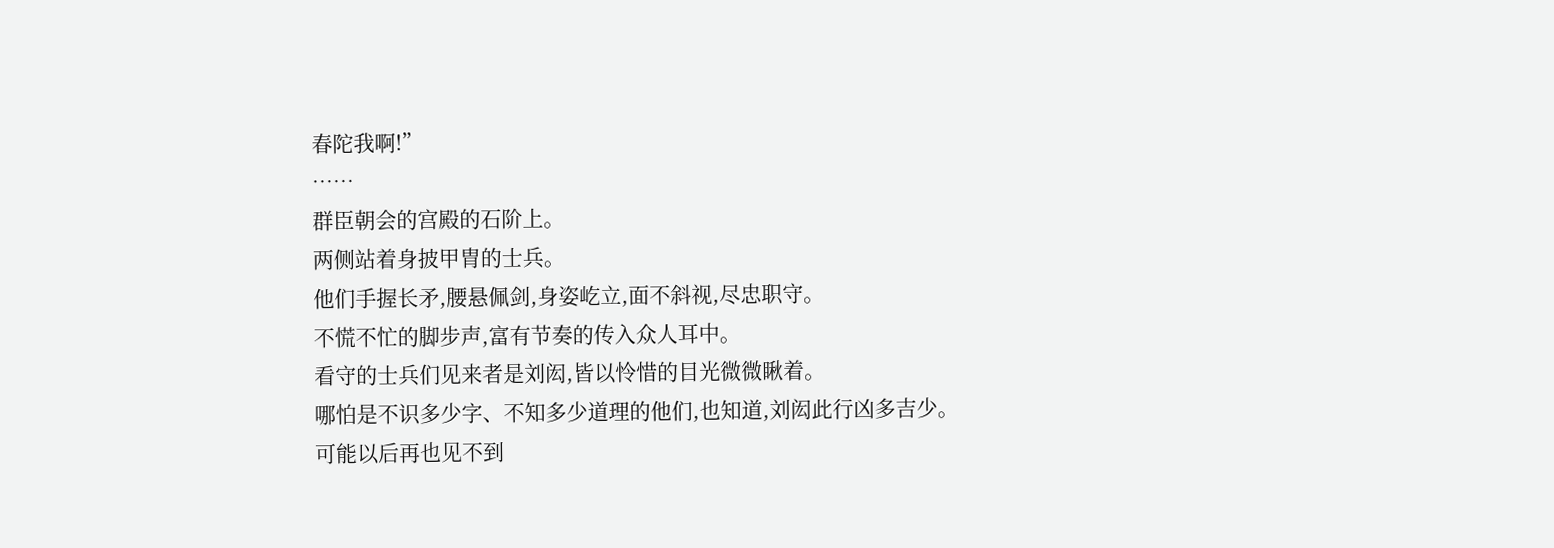春陀我啊!”
……
群臣朝会的宫殿的石阶上。
两侧站着身披甲胄的士兵。
他们手握长矛,腰悬佩剑,身姿屹立,面不斜视,尽忠职守。
不慌不忙的脚步声,富有节奏的传入众人耳中。
看守的士兵们见来者是刘闳,皆以怜惜的目光微微瞅着。
哪怕是不识多少字、不知多少道理的他们,也知道,刘闳此行凶多吉少。
可能以后再也见不到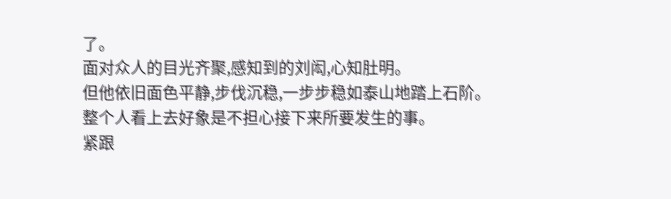了。
面对众人的目光齐聚,感知到的刘闳,心知肚明。
但他依旧面色平静,步伐沉稳,一步步稳如泰山地踏上石阶。
整个人看上去好象是不担心接下来所要发生的事。
紧跟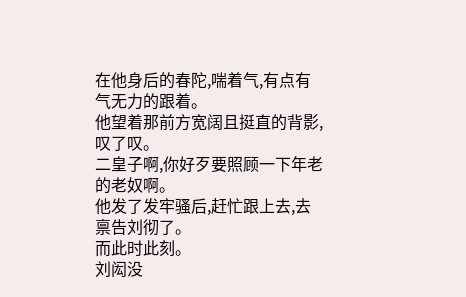在他身后的春陀,喘着气,有点有气无力的跟着。
他望着那前方宽阔且挺直的背影,叹了叹。
二皇子啊,你好歹要照顾一下年老的老奴啊。
他发了发牢骚后,赶忙跟上去,去禀告刘彻了。
而此时此刻。
刘闳没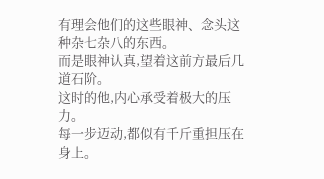有理会他们的这些眼神、念头这种杂七杂八的东西。
而是眼神认真,望着这前方最后几道石阶。
这时的他,内心承受着极大的压力。
每一步迈动,都似有千斤重担压在身上。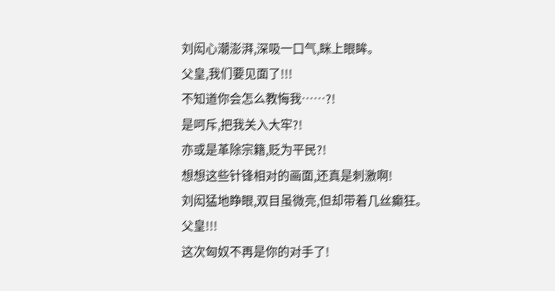刘闳心潮澎湃,深吸一口气,眯上眼眸。
父皇,我们要见面了!!!
不知道你会怎么教悔我……?!
是呵斥,把我关入大牢?!
亦或是革除宗籍,贬为平民?!
想想这些针锋相对的画面,还真是刺激啊!
刘闳猛地睁眼,双目虽微亮,但却带着几丝癫狂。
父皇!!!
这次匈奴不再是你的对手了!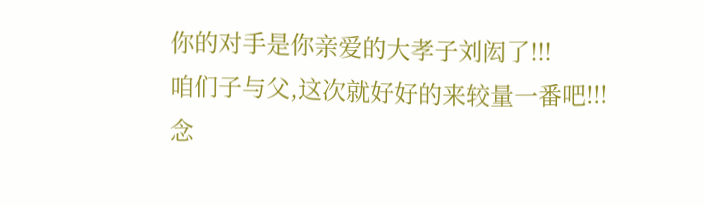你的对手是你亲爱的大孝子刘闳了!!!
咱们子与父,这次就好好的来较量一番吧!!!
念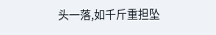头一落,如千斤重担坠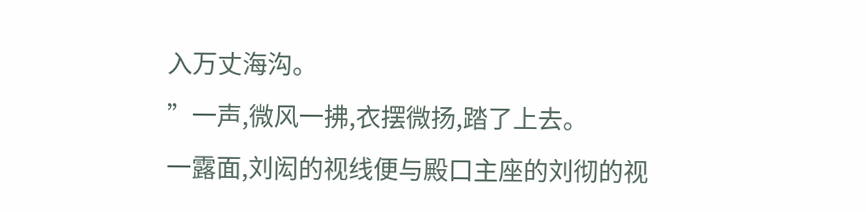入万丈海沟。
”一声,微风一拂,衣摆微扬,踏了上去。
一露面,刘闳的视线便与殿口主座的刘彻的视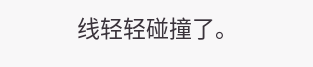线轻轻碰撞了。